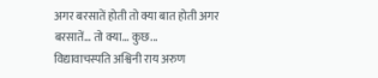अगर बरसातें होती तो क्या बात होती अगर बरसातें… तो क्या… कुछ...
विद्यावाचस्पति अश्विनी राय अरुण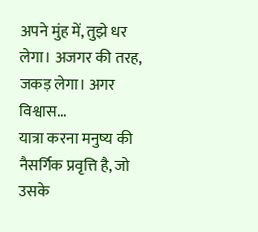अपने मुंह में, तुझे धर लेगा। अजगर की तरह, जकड़ लेगा। अगर विश्वास...
यात्रा करना मनुष्य की नैसर्गिक प्रवृत्ति है, जो उसके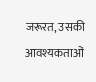जरूरत, उसकी आवश्यकताओं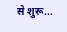से शुरू...